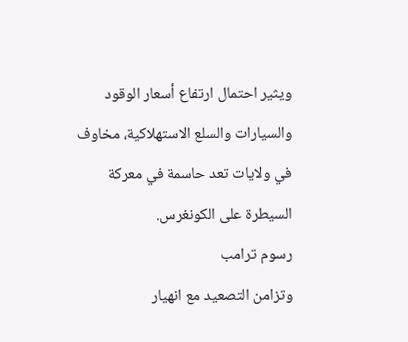ويثير احتمال ارتفاع أسعار الوقود والسيارات والسلع الاستهلاكية، مخاوف في ولايات تعد حاسمة في معركة السيطرة على الكونغرس.
رسوم ترامب
وتزامن التصعيد مع انهيار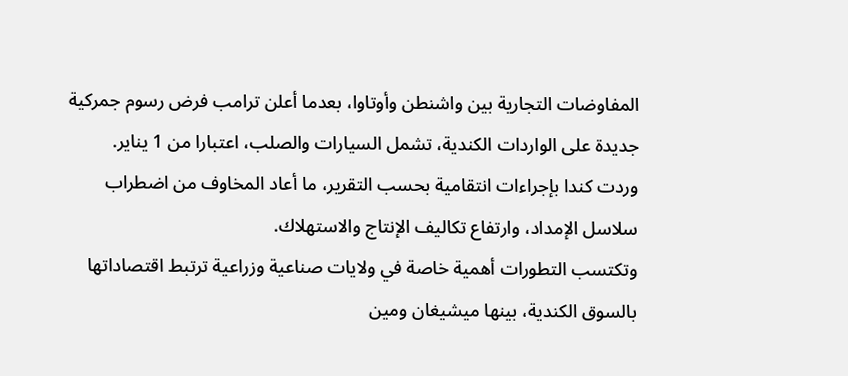المفاوضات التجارية بين واشنطن وأوتاوا، بعدما أعلن ترامب فرض رسوم جمركية جديدة على الواردات الكندية، تشمل السيارات والصلب، اعتبارا من 1 يناير.
وردت كندا بإجراءات انتقامية بحسب التقرير، ما أعاد المخاوف من اضطراب سلاسل الإمداد، وارتفاع تكاليف الإنتاج والاستهلاك.
وتكتسب التطورات أهمية خاصة في ولايات صناعية وزراعية ترتبط اقتصاداتها بالسوق الكندية، بينها ميشيغان ومين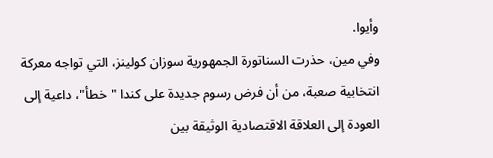وأيوا.
وفي مين، حذرت السناتورة الجمهورية سوزان كولينز، التي تواجه معركة انتخابية صعبة، من أن فرض رسوم جديدة على كندا "خطأ"، داعية إلى العودة إلى العلاقة الاقتصادية الوثيقة بين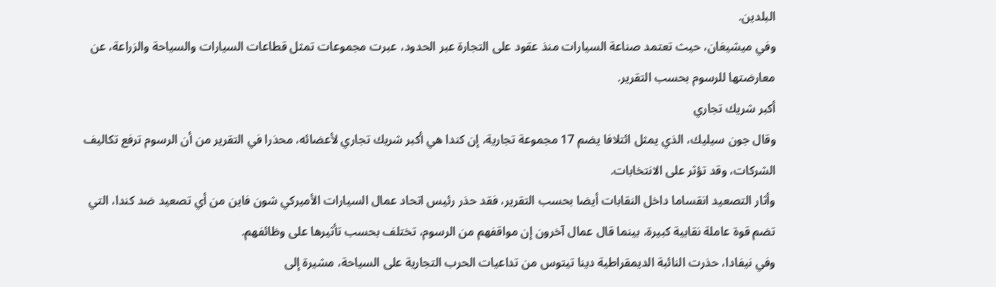البلدين.
وفي ميشيغان، حيث تعتمد صناعة السيارات منذ عقود على التجارة عبر الحدود، عبرت مجموعات تمثل قطاعات السيارات والسياحة والزراعة، عن معارضتها للرسوم بحسب التقرير.
أكبر شريك تجاري
وقال جون سيليك، الذي يمثل ائتلافا يضم 17 مجموعة تجارية، إن كندا هي أكبر شريك تجاري لأعضائه، محذرا في التقرير من أن الرسوم ترفع تكاليف الشركات، وقد تؤثر على الانتخابات.
وأثار التصعيد انقساما داخل النقابات أيضا بحسب التقرير، فقد حذر رئيس اتحاد عمال السيارات الأميركي شون فاين من أي تصعيد ضد كندا، التي تضم قوة عاملة نقابية كبيرة، بينما قال عمال آخرون إن مواقفهم من الرسوم، تختلف بحسب تأثيرها على وظائفهم.
وفي نيفادا، حذرت النائبة الديمقراطية دينا تيتوس من تداعيات الحرب التجارية على السياحة، مشيرة إلى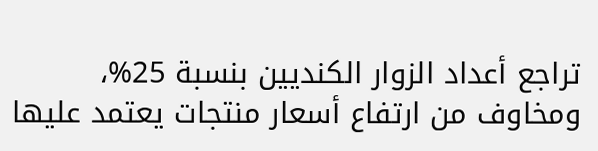تراجع أعداد الزوار الكنديين بنسبة 25%، ومخاوف من ارتفاع أسعار منتجات يعتمد عليها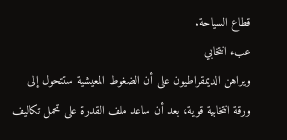قطاع السياحة.
عبء انتخابي
ويراهن الديمقراطيون على أن الضغوط المعيشية ستتحول إلى ورقة انتخابية قوية، بعد أن ساعد ملف القدرة على تحمل تكاليف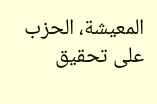المعيشة، الحزب على تحقيق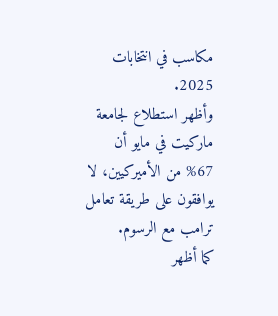مكاسب في انتخابات 2025.
وأظهر استطلاع لجامعة ماركيت في مايو أن 67% من الأميركيين، لا يوافقون على طريقة تعامل ترامب مع الرسوم.
كما أظهر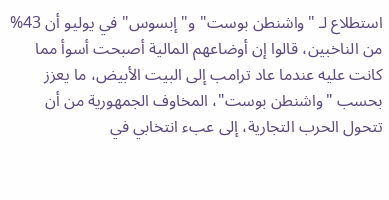استطلاع لـ "واشنطن بوست" و"إبسوس" في يوليو أن 43% من الناخبين، قالوا إن أوضاعهم المالية أصبحت أسوأ مما كانت عليه عندما عاد ترامب إلى البيت الأبيض، ما يعزز بحسب "واشنطن بوست"، المخاوف الجمهورية من أن تتحول الحرب التجارية، إلى عبء انتخابي في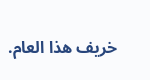خريف هذا العام.